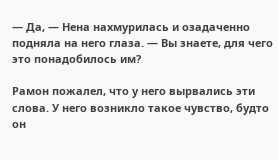— Да, — Нена нахмурилась и озадаченно подняла на него глаза. — Вы знаете, для чего это понадобилось им?

Рамон пожалел, что у него вырвались эти слова. У него возникло такое чувство, будто он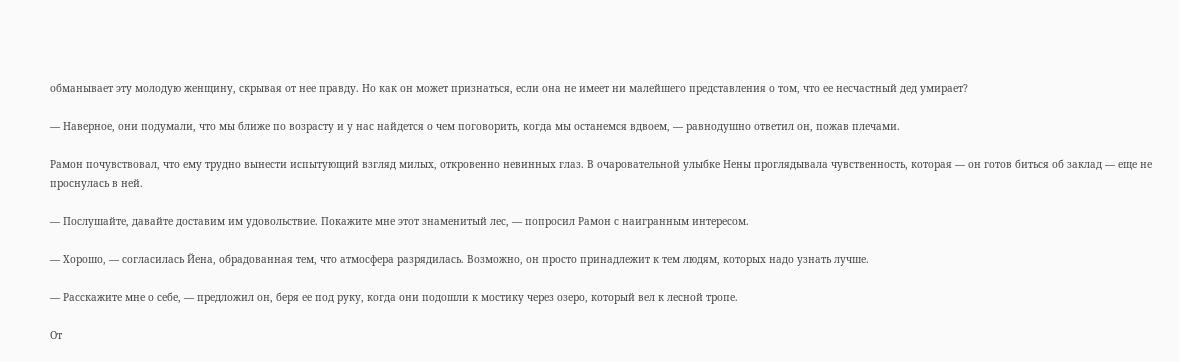обманывает эту молодую женщину, скрывая от нее правду. Но как он может признаться, если она не имеет ни малейшего представления о том, что ее несчастный дед умирает?

— Наверное, они подумали, что мы ближе по возрасту и у нас найдется о чем поговорить, когда мы останемся вдвоем, — равнодушно ответил он, пожав плечами.

Рамон почувствовал, что ему трудно вынести испытующий взгляд милых, откровенно невинных глаз. В очаровательной улыбке Нены проглядывала чувственность, которая — он готов биться об заклад — еще не проснулась в ней.

— Послушайте, давайте доставим им удовольствие. Покажите мне этот знаменитый лес, — попросил Рамон с наигранным интересом.

— Хорошо, — согласилась Йена, обрадованная тем, что атмосфера разрядилась. Возможно, он просто принадлежит к тем людям, которых надо узнать лучше.

— Расскажите мне о себе, — предложил он, беря ее под руку, когда они подошли к мостику через озеро, который вел к лесной тропе.

От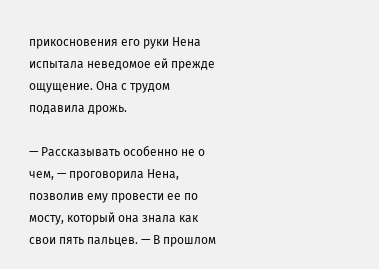прикосновения его руки Нена испытала неведомое ей прежде ощущение. Она с трудом подавила дрожь.

— Рассказывать особенно не о чем, — проговорила Нена, позволив ему провести ее по мосту, который она знала как свои пять пальцев. — В прошлом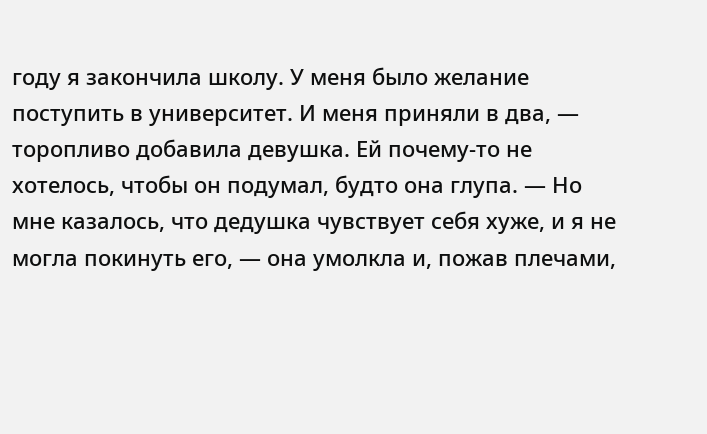году я закончила школу. У меня было желание поступить в университет. И меня приняли в два, — торопливо добавила девушка. Ей почему-то не хотелось, чтобы он подумал, будто она глупа. — Но мне казалось, что дедушка чувствует себя хуже, и я не могла покинуть его, — она умолкла и, пожав плечами,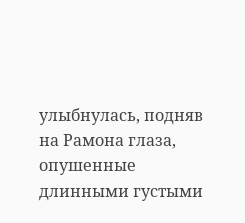улыбнулась, подняв на Рамона глаза, опушенные длинными густыми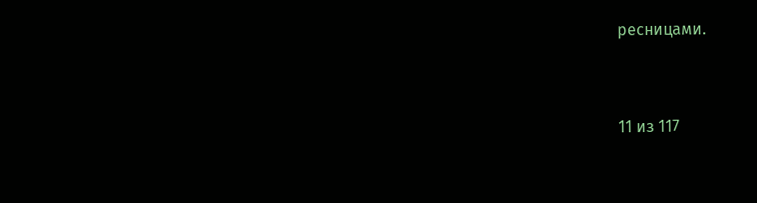ресницами.



11 из 117